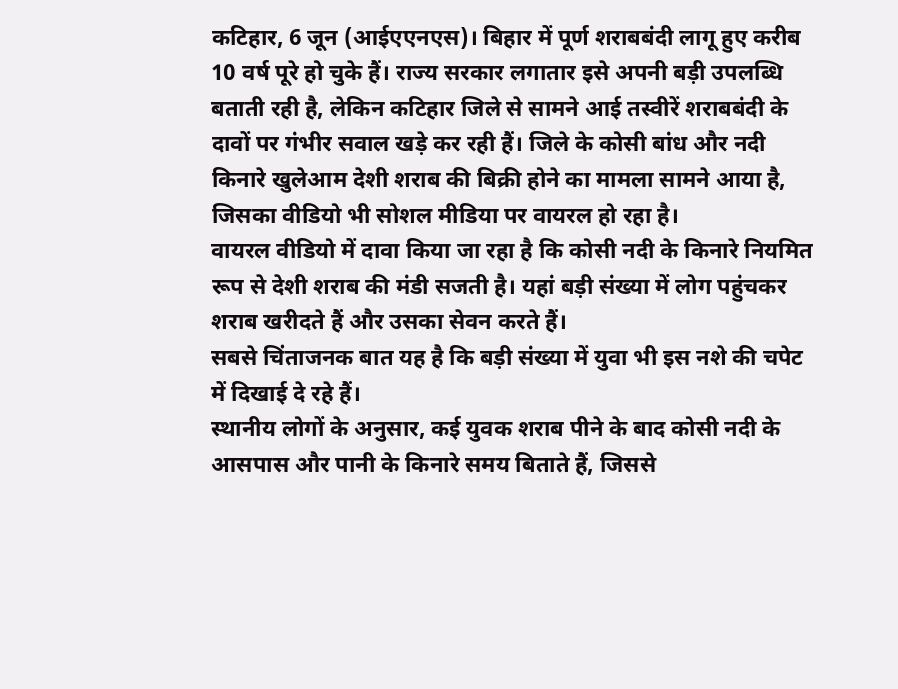कटिहार, 6 जून (आईएएनएस)। बिहार में पूर्ण शराबबंदी लागू हुए करीब 10 वर्ष पूरे हो चुके हैं। राज्य सरकार लगातार इसे अपनी बड़ी उपलब्धि बताती रही है, लेकिन कटिहार जिले से सामने आई तस्वीरें शराबबंदी के दावों पर गंभीर सवाल खड़े कर रही हैं। जिले के कोसी बांध और नदी किनारे खुलेआम देशी शराब की बिक्री होने का मामला सामने आया है, जिसका वीडियो भी सोशल मीडिया पर वायरल हो रहा है।
वायरल वीडियो में दावा किया जा रहा है कि कोसी नदी के किनारे नियमित रूप से देशी शराब की मंडी सजती है। यहां बड़ी संख्या में लोग पहुंचकर शराब खरीदते हैं और उसका सेवन करते हैं।
सबसे चिंताजनक बात यह है कि बड़ी संख्या में युवा भी इस नशे की चपेट में दिखाई दे रहे हैं।
स्थानीय लोगों के अनुसार, कई युवक शराब पीने के बाद कोसी नदी के आसपास और पानी के किनारे समय बिताते हैं, जिससे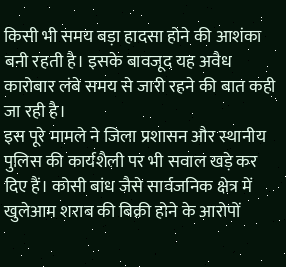किसी भी समय बड़ा हादसा होने की आशंका बनी रहती है। इसके बावजूद यह अवैध कारोबार लंबे समय से जारी रहने की बात कही जा रही है।
इस पूरे मामले ने जिला प्रशासन और स्थानीय पुलिस की कार्यशैली पर भी सवाल खड़े कर दिए हैं। कोसी बांध जैसे सार्वजनिक क्षेत्र में खुलेआम शराब की बिक्री होने के आरोपों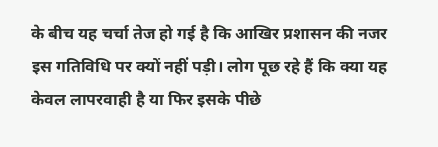के बीच यह चर्चा तेज हो गई है कि आखिर प्रशासन की नजर इस गतिविधि पर क्यों नहीं पड़ी। लोग पूछ रहे हैं कि क्या यह केवल लापरवाही है या फिर इसके पीछे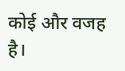कोई और वजह है।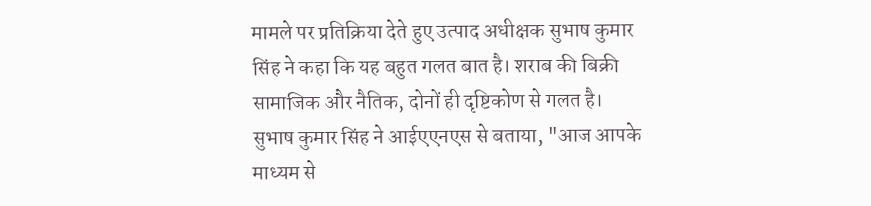मामले पर प्रतिक्रिया देते हुए उत्पाद अधीक्षक सुभाष कुमार सिंह ने कहा कि यह बहुत गलत बात है। शराब की बिक्री सामाजिक और नैतिक, दोनों ही दृष्टिकोण से गलत है।
सुभाष कुमार सिंह ने आईएएनएस से बताया, "आज आपके माध्यम से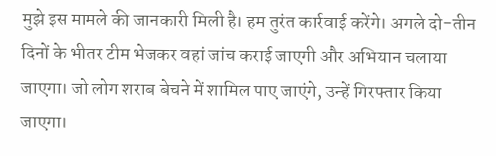मुझे इस मामले की जानकारी मिली है। हम तुरंत कार्रवाई करेंगे। अगले दो-तीन दिनों के भीतर टीम भेजकर वहां जांच कराई जाएगी और अभियान चलाया जाएगा। जो लोग शराब बेचने में शामिल पाए जाएंगे, उन्हें गिरफ्तार किया जाएगा।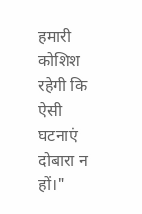हमारी कोशिश रहेगी कि ऐसी घटनाएं दोबारा न हों।"